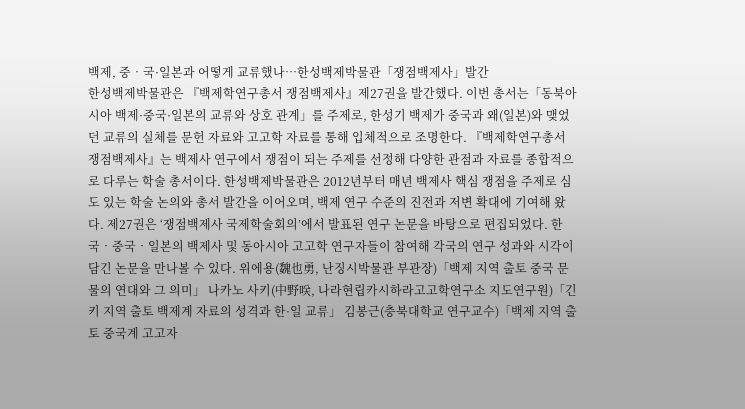백제, 중‧국·일본과 어떻게 교류했나…한성백제박물관「쟁점백제사」발간
한성백제박물관은 『백제학연구총서 쟁점백제사』제27권을 발간했다. 이번 총서는「동북아시아 백제·중국·일본의 교류와 상호 관계」를 주제로, 한성기 백제가 중국과 왜(일본)와 맺었던 교류의 실체를 문헌 자료와 고고학 자료를 통해 입체적으로 조명한다. 『백제학연구총서 쟁점백제사』는 백제사 연구에서 쟁점이 되는 주제를 선정해 다양한 관점과 자료를 종합적으로 다루는 학술 총서이다. 한성백제박물관은 2012년부터 매년 백제사 핵심 쟁점을 주제로 심도 있는 학술 논의와 총서 발간을 이어오며, 백제 연구 수준의 진전과 저변 확대에 기여해 왔다. 제27권은 ‘쟁점백제사 국제학술회의’에서 발표된 연구 논문을 바탕으로 편집되었다. 한국‧중국‧일본의 백제사 및 동아시아 고고학 연구자들이 참여해 각국의 연구 성과와 시각이 담긴 논문을 만나볼 수 있다. 위에용(魏也勇, 난징시박물관 부관장)「백제 지역 출토 중국 문물의 연대와 그 의미」 나카노 사키(中野咲, 나라현립카시하라고고학연구소 지도연구원)「긴키 지역 출토 백제계 자료의 성격과 한·일 교류」 김봉근(충북대학교 연구교수)「백제 지역 출토 중국계 고고자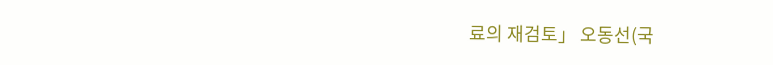료의 재검토」 오동선(국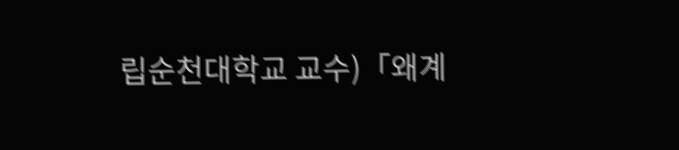립순천대학교 교수)「왜계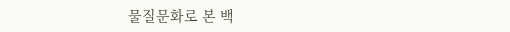물질문화로 본 백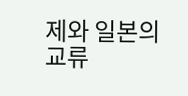제와 일본의 교류